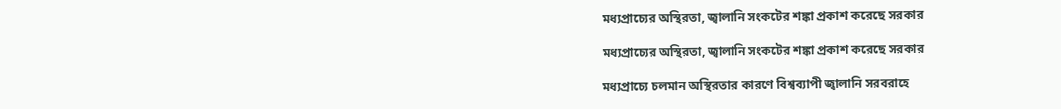মধ্যপ্রাচ্যের অস্থিরতা, জ্বালানি সংকটের শঙ্কা প্রকাশ করেছে সরকার

মধ্যপ্রাচ্যের অস্থিরতা, জ্বালানি সংকটের শঙ্কা প্রকাশ করেছে সরকার

মধ্যপ্রাচ্যে চলমান অস্থিরতার কারণে বিশ্বব্যাপী জ্বালানি সরবরাহে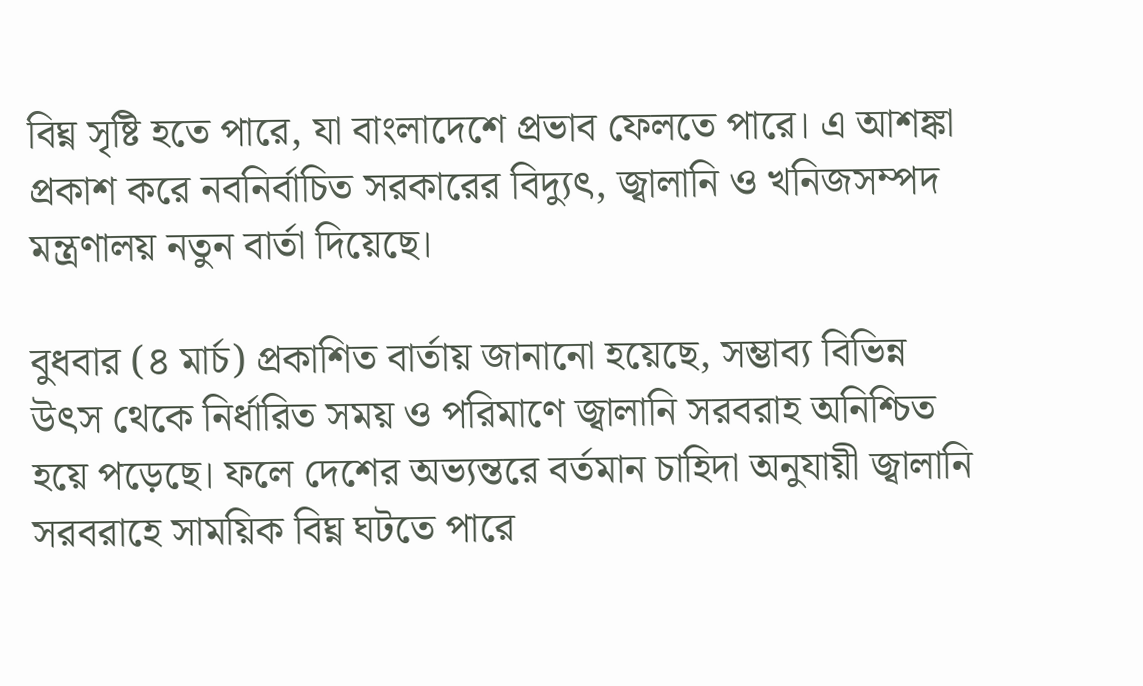বিঘ্ন সৃষ্টি হতে পারে, যা বাংলাদেশে প্রভাব ফেলতে পারে। এ আশঙ্কা প্রকাশ করে নবনির্বাচিত সরকারের বিদ্যুৎ, জ্বালানি ও খনিজসম্পদ মন্ত্রণালয় নতুন বার্তা দিয়েছে।

বুধবার (৪ মার্চ) প্রকাশিত বার্তায় জানানো হয়েছে, সম্ভাব্য বিভিন্ন উৎস থেকে নির্ধারিত সময় ও পরিমাণে জ্বালানি সরবরাহ অনিশ্চিত হয়ে পড়েছে। ফলে দেশের অভ্যন্তরে বর্তমান চাহিদা অনুযায়ী জ্বালানি সরবরাহে সাময়িক বিঘ্ন ঘটতে পারে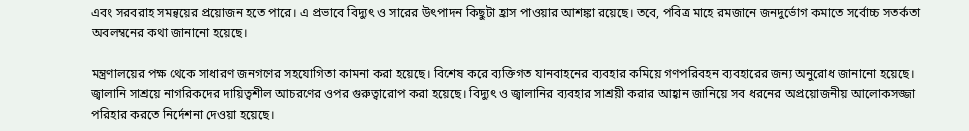এবং সরবরাহ সমন্বয়ের প্রয়োজন হতে পারে। এ প্রভাবে বিদ্যুৎ ও সারের উৎপাদন কিছুটা হ্রাস পাওয়ার আশঙ্কা রয়েছে। তবে, পবিত্র মাহে রমজানে জনদুর্ভোগ কমাতে সর্বোচ্চ সতর্কতা অবলম্বনের কথা জানানো হয়েছে।

মন্ত্রণালয়ের পক্ষ থেকে সাধারণ জনগণের সহযোগিতা কামনা করা হয়েছে। বিশেষ করে ব্যক্তিগত যানবাহনের ব্যবহার কমিয়ে গণপরিবহন ব্যবহারের জন্য অনুরোধ জানানো হয়েছে। জ্বালানি সাশ্রয়ে নাগরিকদের দায়িত্বশীল আচরণের ওপর গুরুত্বারোপ করা হয়েছে। বিদ্যুৎ ও জ্বালানির ব্যবহার সাশ্রয়ী করার আহ্বান জানিয়ে সব ধরনের অপ্রয়োজনীয় আলোকসজ্জা পরিহার করতে নির্দেশনা দেওয়া হয়েছে।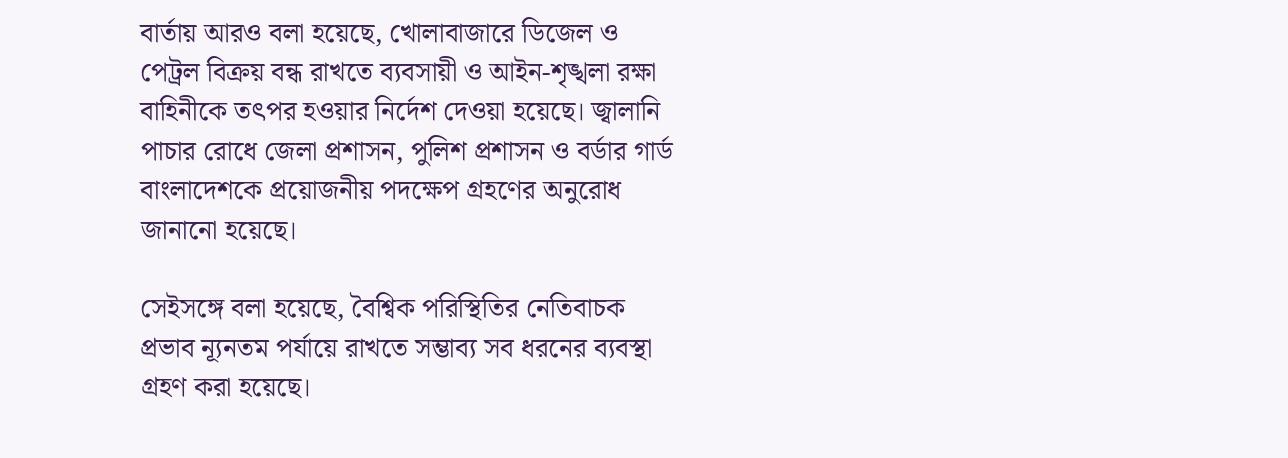বার্তায় আরও বলা হয়েছে, খোলাবাজারে ডিজেল ও পেট্রল বিক্রয় বন্ধ রাখতে ব্যবসায়ী ও আইন-শৃঙ্খলা রক্ষা বাহিনীকে তৎপর হওয়ার নির্দেশ দেওয়া হয়েছে। জ্বালানি পাচার রোধে জেলা প্রশাসন, পুলিশ প্রশাসন ও বর্ডার গার্ড বাংলাদেশকে প্রয়োজনীয় পদক্ষেপ গ্রহণের অনুরোধ জানানো হয়েছে।

সেইসঙ্গে বলা হয়েছে, বৈশ্বিক পরিস্থিতির নেতিবাচক প্রভাব ন্যূনতম পর্যায়ে রাখতে সম্ভাব্য সব ধরনের ব্যবস্থা গ্রহণ করা হয়েছে।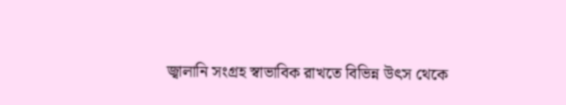জ্বালানি সংগ্রহ স্বাভাবিক রাখতে বিভিন্ন উৎস থেকে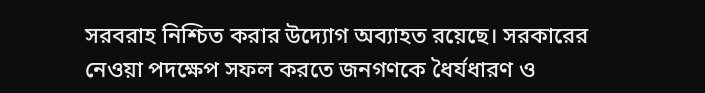সরবরাহ নিশ্চিত করার উদ্যোগ অব্যাহত রয়েছে। সরকারের নেওয়া পদক্ষেপ সফল করতে জনগণকে ধৈর্যধারণ ও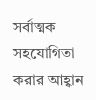সর্বাত্মক সহযোগিতা করার আহ্বান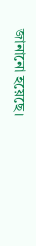জানানো হয়েছে।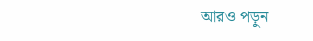আরও পড়ুন